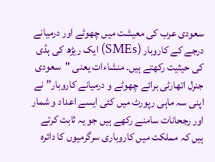سعودی عرب کی معیشت میں چھوٹے اور درمیانے درجے کے کاروبار (SMEs) ایک ریڑھ کی ہڈی کی حیثیت رکھتے ہیں۔ منشاءات یعنی "سعودی جنرل اتھارٹی برائے چھوٹے و درمیانے کاروبار” نے اپنی سہ ماہی رپورٹ میں کئی ایسے اعداد و شمار اور رجحانات سامنے رکھے ہیں جو یہ ثابت کرتے ہیں کہ مملکت میں کاروباری سرگرمیوں کا دائرہ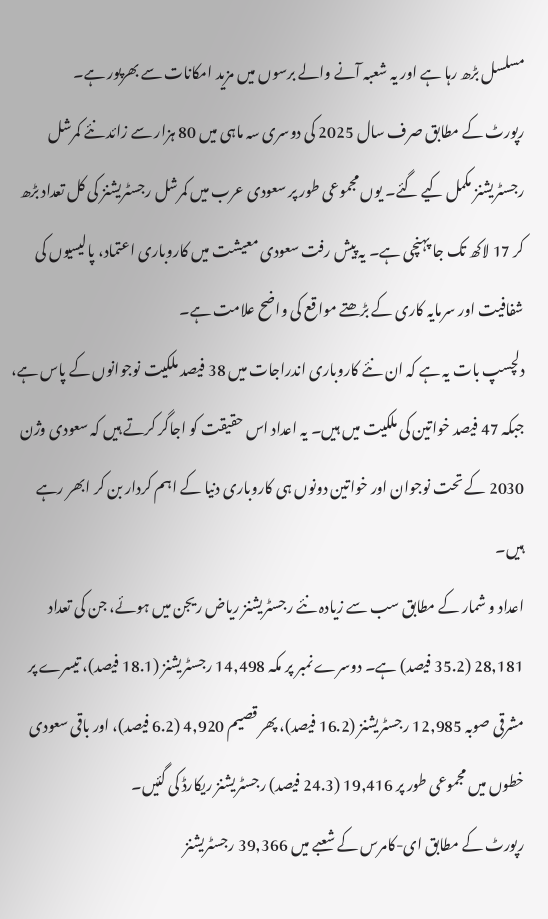مسلسل بڑھ رہا ہے اور یہ شعبہ آنے والے برسوں میں مزید امکانات سے بھرپور ہے۔
رپورٹ کے مطابق صرف سال 2025 کی دوسری سہ ماہی میں 80 ہزار سے زائد نئے کمرشل رجسٹریشنز مکمل کیے گئے۔ یوں مجموعی طور پر سعودی عرب میں کمرشل رجسٹریشنز کی کل تعداد بڑھ کر 17 لاکھ تک جا پہنچی ہے۔ یہ پیش رفت سعودی معیشت میں کاروباری اعتماد، پالیسیوں کی شفافیت اور سرمایہ کاری کے بڑھتے مواقع کی واضح علامت ہے۔
دلچسپ بات یہ ہے کہ ان نئے کاروباری اندراجات میں 38 فیصد ملکیت نوجوانوں کے پاس ہے، جبکہ 47 فیصد خواتین کی ملکیت میں ہیں۔ یہ اعداد اس حقیقت کو اجاگر کرتے ہیں کہ سعودی وژن 2030 کے تحت نوجوان اور خواتین دونوں ہی کاروباری دنیا کے اہم کردار بن کر ابھر رہے ہیں۔
اعداد و شمار کے مطابق سب سے زیادہ نئے رجسٹریشنز ریاض ریجن میں ہوئے، جن کی تعداد 28,181 (35.2 فیصد) ہے۔ دوسرے نمبر پر مکہ 14,498 رجسٹریشنز (18.1 فیصد)، تیسرے پر مشرقی صوبہ 12,985 رجسٹریشنز (16.2 فیصد)، پھر قصیم 4,920 (6.2 فیصد)، اور باقی سعودی خطوں میں مجموعی طور پر 19,416 (24.3 فیصد) رجسٹریشنز ریکارڈ کی گئیں۔
رپورٹ کے مطابق ای-کامرس کے شعبے میں 39,366 رجسٹریشنز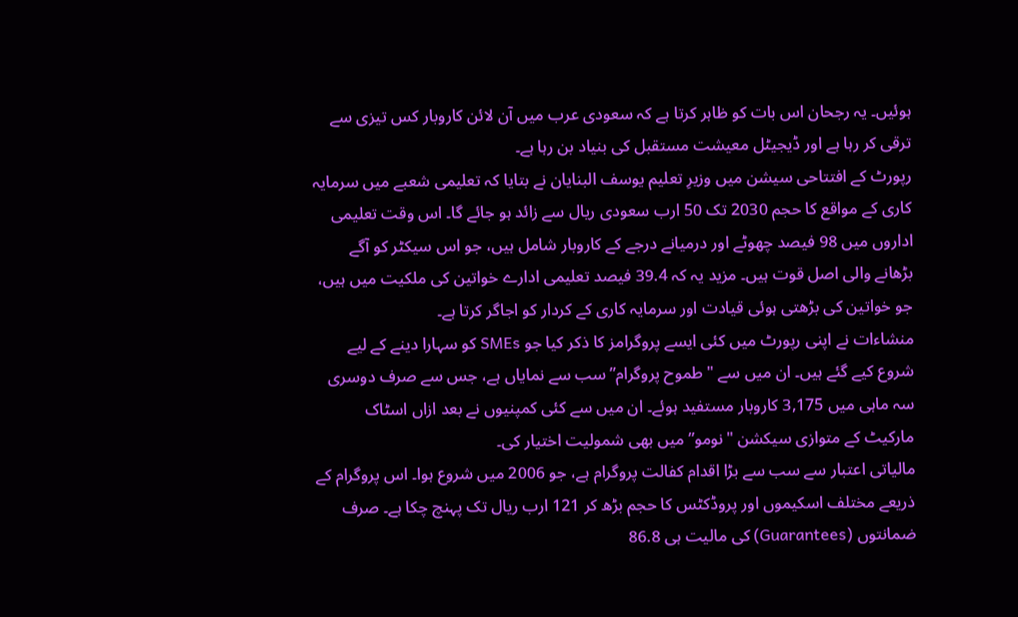ہوئیں۔ یہ رجحان اس بات کو ظاہر کرتا ہے کہ سعودی عرب میں آن لائن کاروبار کس تیزی سے ترقی کر رہا ہے اور ڈیجیٹل معیشت مستقبل کی بنیاد بن رہا ہے۔
رپورٹ کے افتتاحی سیشن میں وزیرِ تعلیم یوسف البنایان نے بتایا کہ تعلیمی شعبے میں سرمایہ کاری کے مواقع کا حجم 2030 تک 50 ارب سعودی ریال سے زائد ہو جائے گا۔ اس وقت تعلیمی اداروں میں 98 فیصد چھوٹے اور درمیانے درجے کے کاروبار شامل ہیں، جو اس سیکٹر کو آگے بڑھانے والی اصل قوت ہیں۔ مزید یہ کہ 39.4 فیصد تعلیمی ادارے خواتین کی ملکیت میں ہیں، جو خواتین کی بڑھتی ہوئی قیادت اور سرمایہ کاری کے کردار کو اجاگر کرتا ہے۔
منشاءات نے اپنی رپورٹ میں کئی ایسے پروگرامز کا ذکر کیا جو SMEs کو سہارا دینے کے لیے شروع کیے گئے ہیں۔ ان میں سے "طموح پروگرام” سب سے نمایاں ہے، جس سے صرف دوسری سہ ماہی میں 3,175 کاروبار مستفید ہوئے۔ ان میں سے کئی کمپنیوں نے بعد ازاں اسٹاک مارکیٹ کے متوازی سیکشن "نومو” میں بھی شمولیت اختیار کی۔
مالیاتی اعتبار سے سب سے بڑا اقدام کفالت پروگرام ہے، جو 2006 میں شروع ہوا۔ اس پروگرام کے ذریعے مختلف اسکیموں اور پروڈکٹس کا حجم بڑھ کر 121 ارب ریال تک پہنچ چکا ہے۔ صرف ضمانتوں (Guarantees) کی مالیت ہی 86.8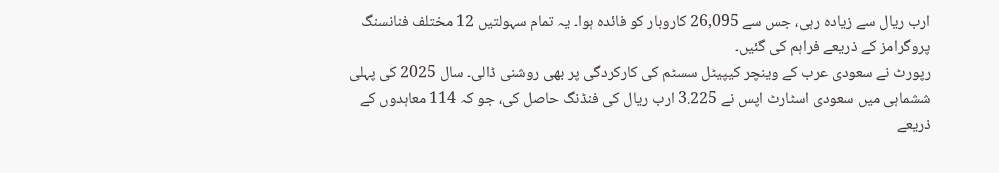ارب ریال سے زیادہ رہی، جس سے 26,095 کاروبار کو فائدہ ہوا۔ یہ تمام سہولتیں 12 مختلف فنانسنگ پروگرامز کے ذریعے فراہم کی گئیں۔
رپورٹ نے سعودی عرب کے وینچر کیپیٹل سسٹم کی کارکردگی پر بھی روشنی ڈالی۔ سال 2025 کی پہلی ششماہی میں سعودی اسٹارٹ اپس نے 3.225 ارب ریال کی فنڈنگ حاصل کی، جو کہ 114 معاہدوں کے ذریعے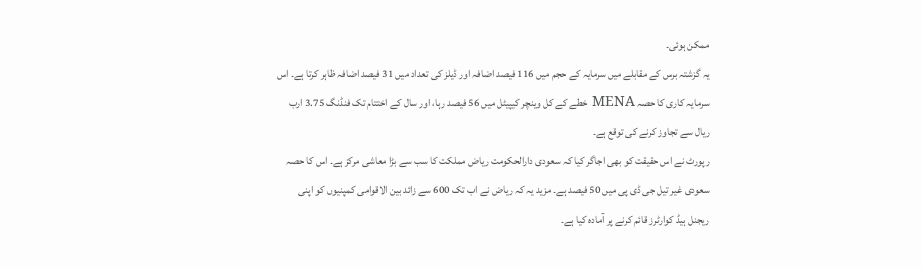ممکن ہوئی۔
یہ گزشتہ برس کے مقابلے میں سرمایہ کے حجم میں 116 فیصد اضافہ اور ڈیلز کی تعداد میں 31 فیصد اضافہ ظاہر کرتا ہے۔ اس سرمایہ کاری کا حصہ MENA خطے کے کل وینچر کیپیٹل میں 56 فیصد رہا، اور سال کے اختتام تک فنڈنگ 3.75 ارب ریال سے تجاوز کرنے کی توقع ہے۔
رپورٹ نے اس حقیقت کو بھی اجاگر کیا کہ سعودی دارالحکومت ریاض مملکت کا سب سے بڑا معاشی مرکز ہے۔ اس کا حصہ سعودی غیر تیل جی ڈی پی میں 50 فیصد ہے۔ مزید یہ کہ ریاض نے اب تک 600 سے زائد بین الاقوامی کمپنیوں کو اپنی ریجنل ہیڈ کوارٹرز قائم کرنے پر آمادہ کیا ہے۔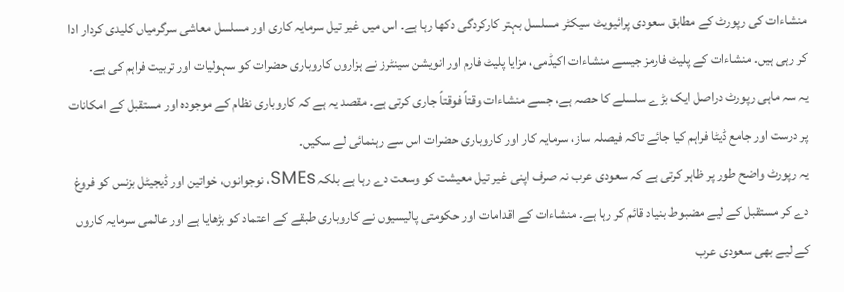منشاءات کی رپورٹ کے مطابق سعودی پرائیویٹ سیکٹر مسلسل بہتر کارکردگی دکھا رہا ہے۔ اس میں غیر تیل سرمایہ کاری اور مسلسل معاشی سرگرمیاں کلیدی کردار ادا کر رہی ہیں۔ منشاءات کے پلیٹ فارمز جیسے منشاءات اکیڈمی، مزایا پلیٹ فارم اور انویشن سینٹرز نے ہزاروں کاروباری حضرات کو سہولیات اور تربیت فراہم کی ہے۔
یہ سہ ماہی رپورٹ دراصل ایک بڑے سلسلے کا حصہ ہے، جسے منشاءات وقتاً فوقتاً جاری کرتی ہے۔ مقصد یہ ہے کہ کاروباری نظام کے موجودہ اور مستقبل کے امکانات پر درست اور جامع ڈیٹا فراہم کیا جائے تاکہ فیصلہ ساز، سرمایہ کار اور کاروباری حضرات اس سے رہنمائی لے سکیں۔
یہ رپورٹ واضح طور پر ظاہر کرتی ہے کہ سعودی عرب نہ صرف اپنی غیر تیل معیشت کو وسعت دے رہا ہے بلکہ SMEs، نوجوانوں، خواتین اور ڈیجیٹل بزنس کو فروغ دے کر مستقبل کے لیے مضبوط بنیاد قائم کر رہا ہے۔ منشاءات کے اقدامات اور حکومتی پالیسیوں نے کاروباری طبقے کے اعتماد کو بڑھایا ہے اور عالمی سرمایہ کاروں کے لیے بھی سعودی عرب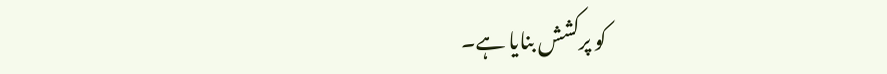کو پرکشش بنایا ہے۔